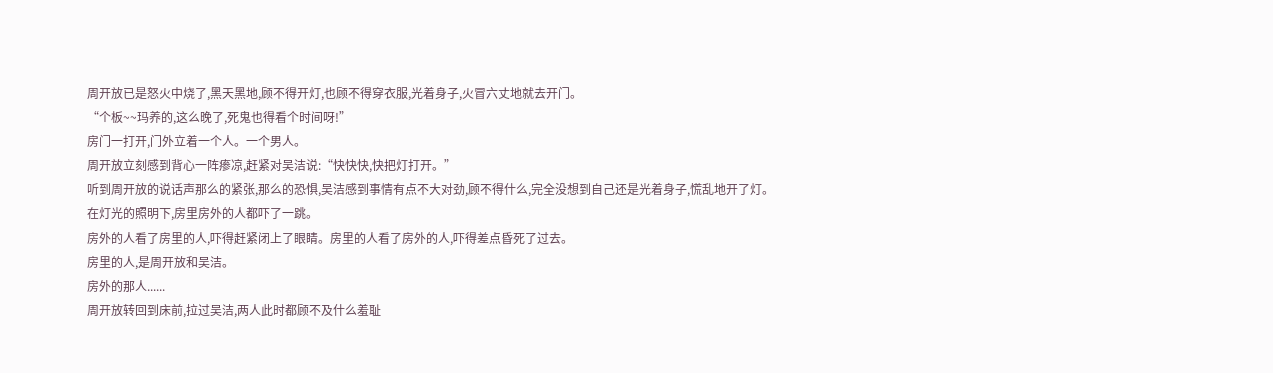周开放已是怒火中烧了,黑天黑地,顾不得开灯,也顾不得穿衣服,光着身子,火冒六丈地就去开门。
“个板~~玛养的,这么晚了,死鬼也得看个时间呀!”
房门一打开,门外立着一个人。一个男人。
周开放立刻感到背心一阵瘆凉,赶紧对吴洁说:“快快快,快把灯打开。”
听到周开放的说话声那么的紧张,那么的恐惧,吴洁感到事情有点不大对劲,顾不得什么,完全没想到自己还是光着身子,慌乱地开了灯。
在灯光的照明下,房里房外的人都吓了一跳。
房外的人看了房里的人,吓得赶紧闭上了眼睛。房里的人看了房外的人,吓得差点昏死了过去。
房里的人,是周开放和吴洁。
房外的那人......
周开放转回到床前,拉过吴洁,两人此时都顾不及什么羞耻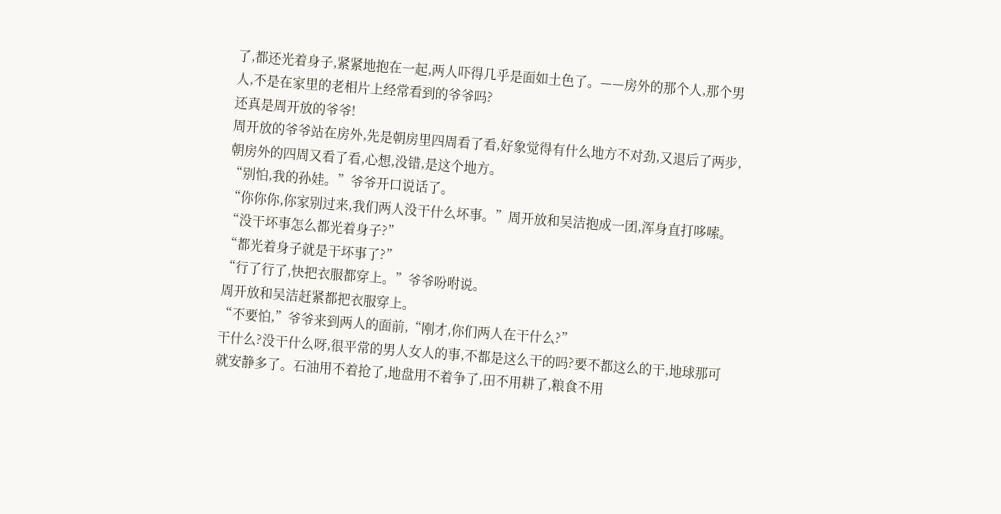了,都还光着身子,紧紧地抱在一起,两人吓得几乎是面如土色了。——房外的那个人,那个男人,不是在家里的老相片上经常看到的爷爷吗?
还真是周开放的爷爷!
周开放的爷爷站在房外,先是朝房里四周看了看,好象觉得有什么地方不对劲,又退后了两步,朝房外的四周又看了看,心想,没错,是这个地方。
“别怕,我的孙娃。”爷爷开口说话了。
“你你你,你家别过来,我们两人没干什么坏事。”周开放和吴洁抱成一团,浑身直打哆嗦。
“没干坏事怎么都光着身子?”
“都光着身子就是干坏事了?”
“行了行了,快把衣服都穿上。”爷爷吩咐说。
周开放和吴洁赶紧都把衣服穿上。
“不要怕,”爷爷来到两人的面前,“刚才,你们两人在干什么?”
干什么?没干什么呀,很平常的男人女人的事,不都是这么干的吗?要不都这么的干,地球那可就安静多了。石油用不着抢了,地盘用不着争了,田不用耕了,粮食不用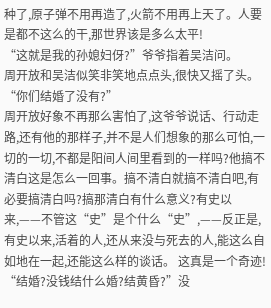种了,原子弹不用再造了,火箭不用再上天了。人要是都不这么的干,那世界该是多么太平!
“这就是我的孙媳妇伢?”爷爷指着吴洁问。
周开放和吴洁似笑非笑地点点头,很快又摇了头。
“你们结婚了没有?”
周开放好象不再那么害怕了,这爷爷说话、行动走路,还有他的那样子,并不是人们想象的那么可怕,一切的一切,不都是阳间人间里看到的一样吗?他搞不清白这是怎么一回事。搞不清白就搞不清白吧,有必要搞清白吗?搞那清白有什么意义?有史以来,——不管这“史”是个什么“史”,——反正是,有史以来,活着的人,还从来没与死去的人,能这么自如地在一起,还能这么样的谈话。 这真是一个奇迹!
“结婚?没钱结什么婚?结黄昏?”没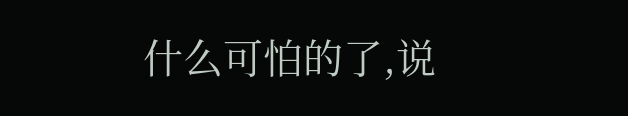什么可怕的了,说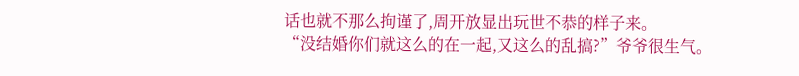话也就不那么拘谨了,周开放显出玩世不恭的样子来。
“没结婚你们就这么的在一起,又这么的乱搞?”爷爷很生气。